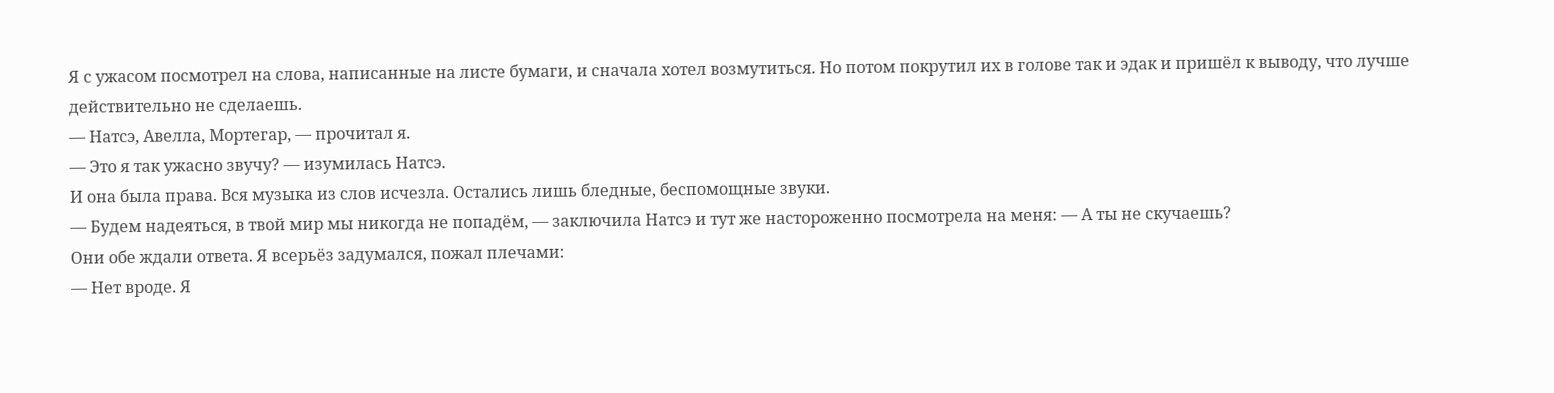Я с ужасом посмотрел на слова, написанные на листе бумаги, и сначала хотел возмутиться. Но потом покрутил их в голове так и эдак и пришёл к выводу, что лучше действительно не сделаешь.
— Натсэ, Авелла, Мортегар, — прочитал я.
— Это я так ужасно звучу? — изумилась Натсэ.
И она была права. Вся музыка из слов исчезла. Остались лишь бледные, беспомощные звуки.
— Будем надеяться, в твой мир мы никогда не попадём, — заключила Натсэ и тут же настороженно посмотрела на меня: — А ты не скучаешь?
Они обе ждали ответа. Я всерьёз задумался, пожал плечами:
— Нет вроде. Я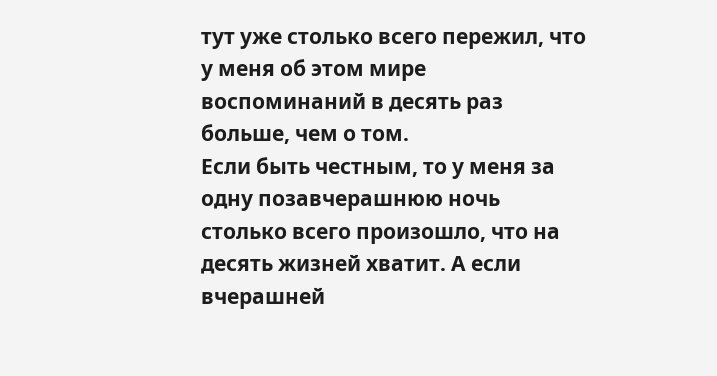тут уже столько всего пережил, что у меня об этом мире воспоминаний в десять раз больше, чем о том.
Если быть честным, то у меня за одну позавчерашнюю ночь столько всего произошло, что на десять жизней хватит. А если вчерашней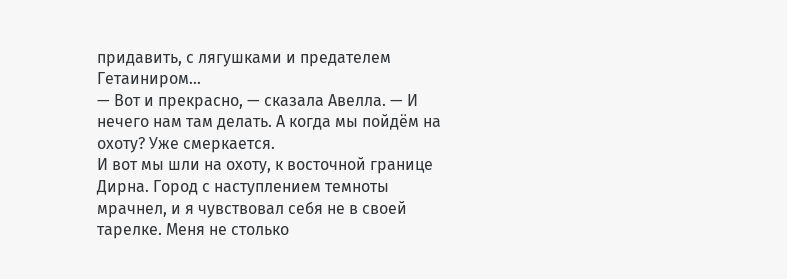придавить, с лягушками и предателем Гетаиниром...
— Вот и прекрасно, — сказала Авелла. — И нечего нам там делать. А когда мы пойдём на охоту? Уже смеркается.
И вот мы шли на охоту, к восточной границе Дирна. Город с наступлением темноты мрачнел, и я чувствовал себя не в своей тарелке. Меня не столько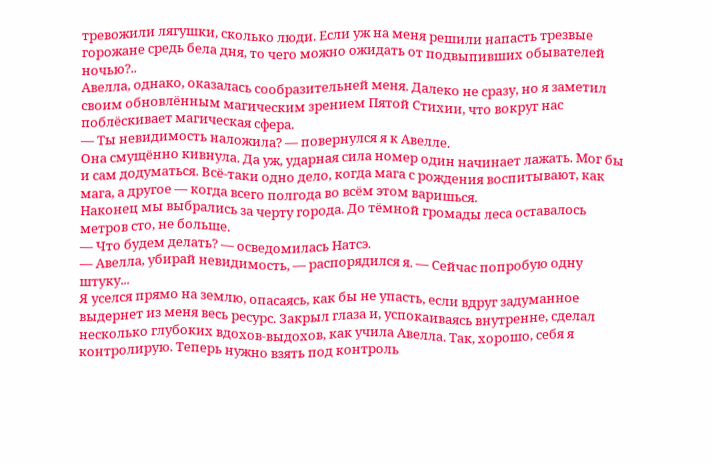тревожили лягушки, сколько люди. Если уж на меня решили напасть трезвые горожане средь бела дня, то чего можно ожидать от подвыпивших обывателей ночью?..
Авелла, однако, оказалась сообразительней меня. Далеко не сразу, но я заметил своим обновлённым магическим зрением Пятой Стихии, что вокруг нас поблёскивает магическая сфера.
— Ты невидимость наложила? — повернулся я к Авелле.
Она смущённо кивнула. Да уж, ударная сила номер один начинает лажать. Мог бы и сам додуматься. Всё-таки одно дело, когда мага с рождения воспитывают, как мага, а другое — когда всего полгода во всём этом варишься.
Наконец мы выбрались за черту города. До тёмной громады леса оставалось метров сто, не больше.
— Что будем делать? — осведомилась Натсэ.
— Авелла, убирай невидимость, — распорядился я. — Сейчас попробую одну штуку...
Я уселся прямо на землю, опасаясь, как бы не упасть, если вдруг задуманное выдернет из меня весь ресурс. Закрыл глаза и, успокаиваясь внутренне, сделал несколько глубоких вдохов-выдохов, как учила Авелла. Так, хорошо, себя я контролирую. Теперь нужно взять под контроль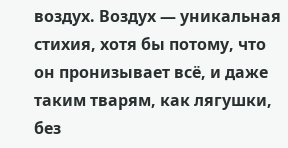воздух. Воздух — уникальная стихия, хотя бы потому, что он пронизывает всё, и даже таким тварям, как лягушки, без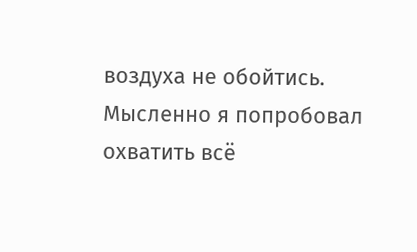воздуха не обойтись.
Мысленно я попробовал охватить всё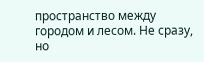пространство между городом и лесом. Не сразу, но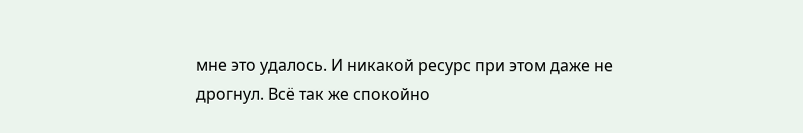мне это удалось. И никакой ресурс при этом даже не дрогнул. Всё так же спокойно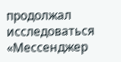продолжал исследоваться «Мессенджер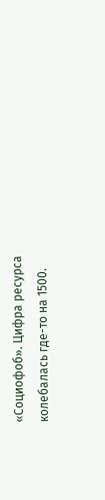«Социофоб». Цифра ресурса колебалась где-то на 1500.